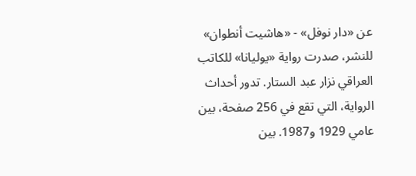عن «دار نوفل» - «هاشيت أنطوان» للنشر، صدرت رواية «يوليانا» للكاتب العراقي نزار عبد الستار. تدور أحداث الرواية، التي تقع في 256 صفحة، بين عامي 1929 و1987. بين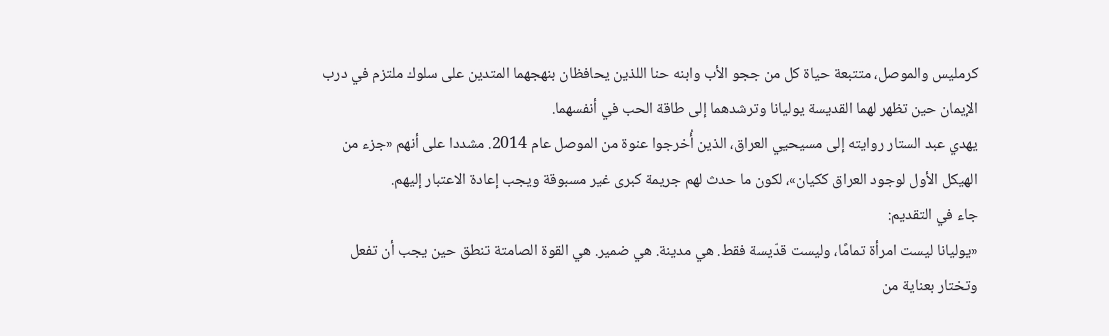كرمليس والموصل، متتبعة حياة كل من ججو الأب وابنه حنا اللذين يحافظان بنهجهما المتدين على سلوك ملتزم في درب الإيمان حين تظهر لهما القديسة يوليانا وترشدهما إلى طاقة الحب في أنفسهما.
يهدي عبد الستار روايته إلى مسيحيي العراق، الذين أُخرجوا عنوة من الموصل عام 2014. مشددا على أنهم «جزء من الهيكل الأول لوجود العراق ككيان»، لكون ما حدث لهم جريمة كبرى غير مسبوقة ويجب إعادة الاعتبار إليهم.
جاء في التقديم:
«يوليانا ليست امرأة تمامًا، وليست قدّيسة فقط. هي مدينة. هي ضمير. هي القوة الصامتة تنطق حين يجب أن تفعل وتختار بعناية من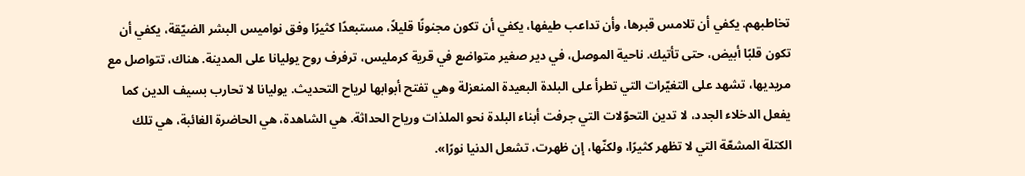تخاطبهم. يكفي أن تلامس قبرها، وأن تداعب طيفها، يكفي أن تكون مجنونًا قليلاً، مستبعدًا كثيرًا وفق نواميس البشر الضيّقة، يكفي أن تكون قلبًا أبيض، حتى تأتيك. ناحية الموصل، في دير صغير متواضع في قرية كرمليس، ترفرف روح يوليانا على المدينة. هناك، تتواصل مع مريديها، تشهد على التغيّرات التي تطرأ على البلدة البعيدة المنعزلة وهي تفتح أبوابها لرياح التحديث. يوليانا لا تحارب بسيف الدين كما يفعل الدخلاء الجدد، لا تدين التحوّلات التي جرفت أبناء البلدة نحو الملذات ورياح الحداثة. هي الشاهدة، هي الحاضرة الغائبة، هي تلك الكتلة المشعّة التي لا تظهر كثيرًا، ولكنّها، إن ظهرت، تشعل الدنيا نورًا».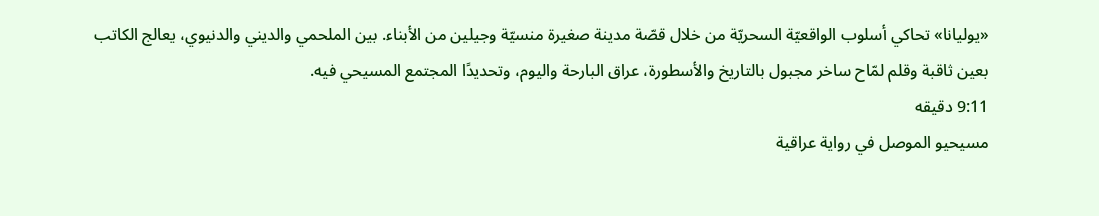«يوليانا» تحاكي أسلوب الواقعيّة السحريّة من خلال قصّة مدينة صغيرة منسيّة وجيلين من الأبناء. بين الملحمي والديني والدنيوي، يعالج الكاتب بعين ثاقبة وقلم لمّاح ساخر مجبول بالتاريخ والأسطورة، عراق البارحة واليوم، وتحديدًا المجتمع المسيحي فيه.
9:11 دقيقه
مسيحيو الموصل في رواية عراقية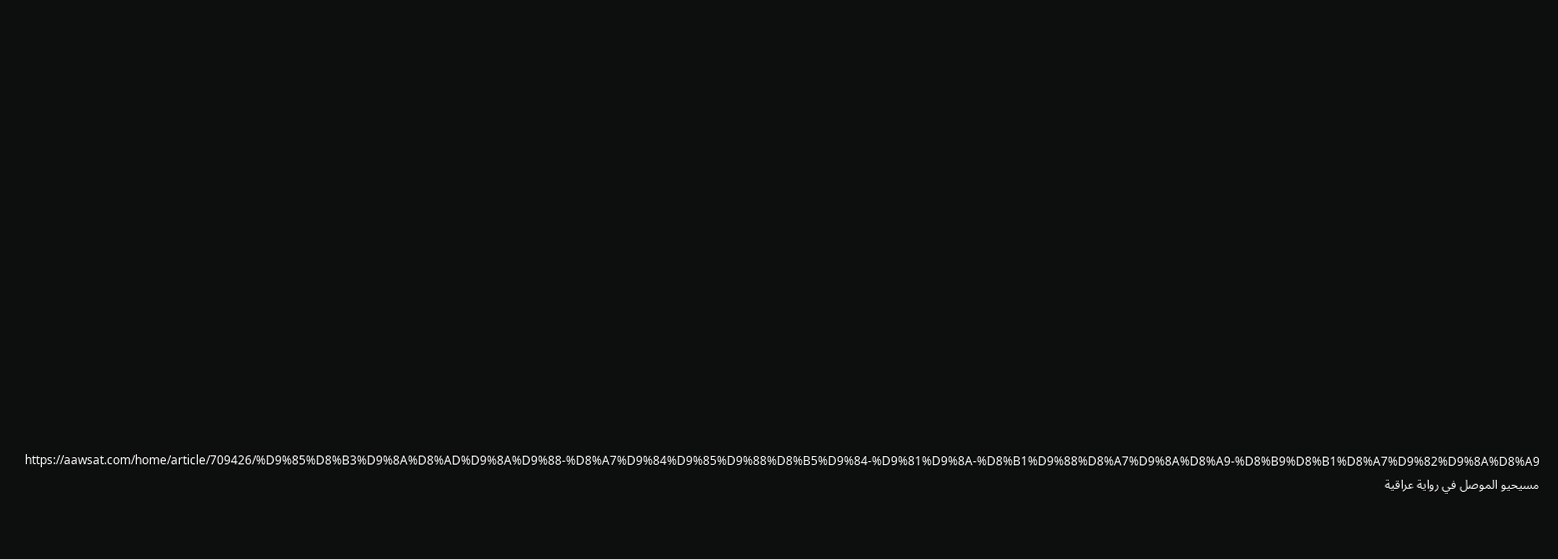https://aawsat.com/home/article/709426/%D9%85%D8%B3%D9%8A%D8%AD%D9%8A%D9%88-%D8%A7%D9%84%D9%85%D9%88%D8%B5%D9%84-%D9%81%D9%8A-%D8%B1%D9%88%D8%A7%D9%8A%D8%A9-%D8%B9%D8%B1%D8%A7%D9%82%D9%8A%D8%A9
مسيحيو الموصل في رواية عراقية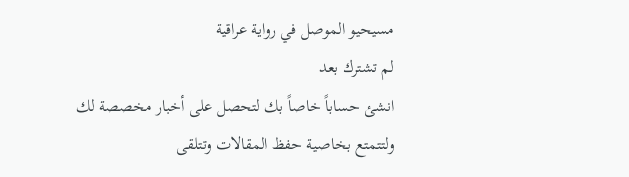مسيحيو الموصل في رواية عراقية
لم تشترك بعد
انشئ حساباً خاصاً بك لتحصل على أخبار مخصصة لك ولتتمتع بخاصية حفظ المقالات وتتلقى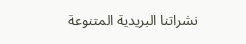نشراتنا البريدية المتنوعة